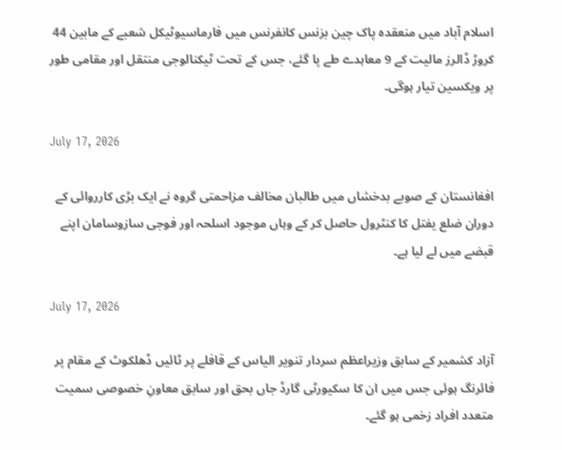اسلام آباد میں منعقدہ پاک چین بزنس کانفرنس میں فارماسیوٹیکل شعبے کے مابین 44 کروڑ ڈالرز مالیت کے 9 معاہدے طے پا گئے، جس کے تحت ٹیکنالوجی منتقل اور مقامی طور پر ویکسین تیار ہوگی۔

July 17, 2026

افغانستان کے صوبے بدخشاں میں طالبان مخالف مزاحمتی گروہ نے ایک بڑی کارروائی کے دوران ضلع یفتل کا کنٹرول حاصل کر کے وہاں موجود اسلحہ اور فوجی سازوسامان اپنے قبضے میں لے لیا ہے۔

July 17, 2026

آزاد کشمیر کے سابق وزیراعظم سردار تنویر الیاس کے قافلے پر ٹائیں ڈھلکوٹ کے مقام پر فائرنگ ہوئی جس میں ان کا سکیورٹی گارڈ جاں بحق اور سابق معاونِ خصوصی سمیت متعدد افراد زخمی ہو گئے۔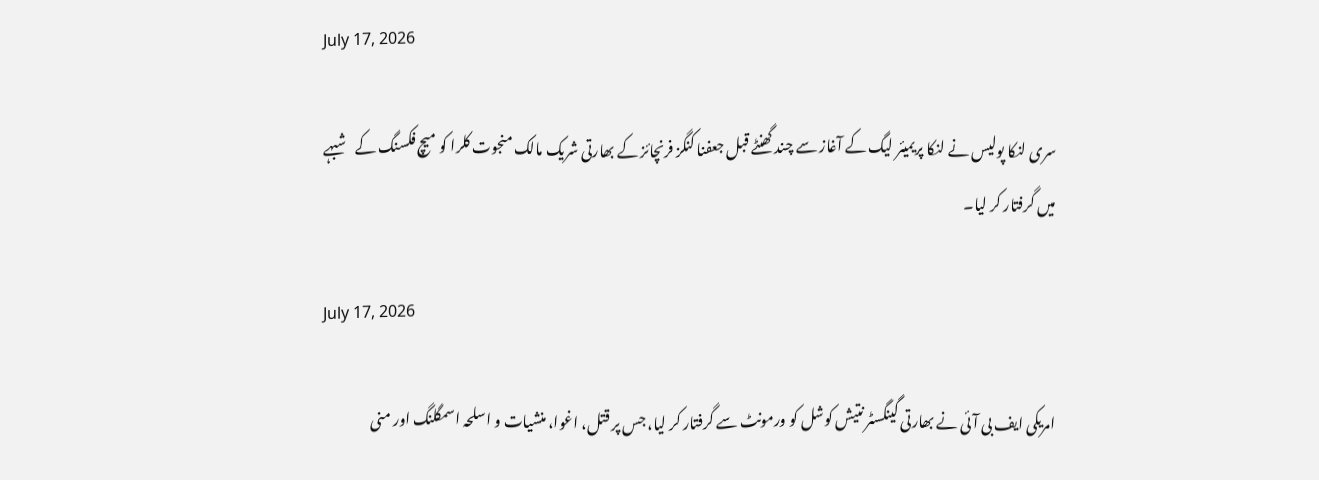July 17, 2026

سری لنکا پولیس نے لنکا پریمیئر لیگ کے آغاز سے چند گھنٹے قبل جعفنا کنگز فرنچائز کے بھارتی شریک مالک منجوت کلرا کو میچ فکسنگ کے شبہے میں گرفتار کر لیا۔

July 17, 2026

امریکی ایف بی آئی نے بھارتی گینگسٹر نتیش کوشل کو ورمونٹ سے گرفتار کر لیا، جس پر قتل، اغوا، منشیات و اسلحہ اسمگلنگ اور منی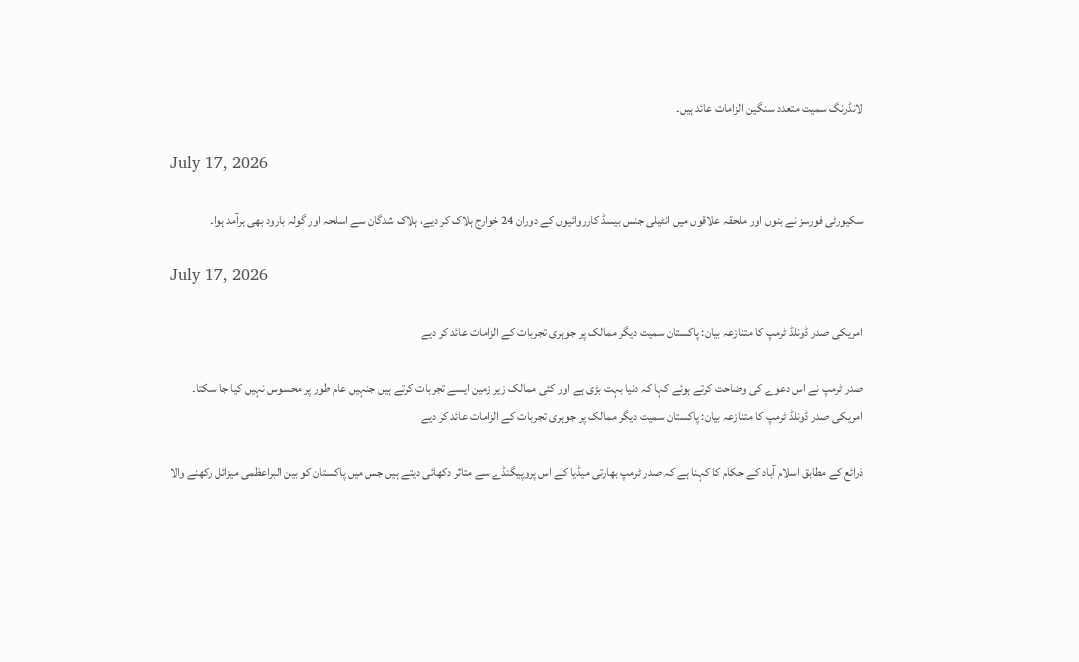لانڈرنگ سمیت متعدد سنگین الزامات عائد ہیں۔

July 17, 2026

سکیورٹی فورسز نے بنوں اور ملحقہ علاقوں میں انٹیلی جنس بیسڈ کارروائیوں کے دوران 24 خوارج ہلاک کر دیے، ہلاک شدگان سے اسلحہ اور گولہ بارود بھی برآمد ہوا۔

July 17, 2026

امریکی صدر ڈونلڈ ٹرمپ کا متنازعہ بیان: پاکستان سمیت دیگر ممالک پر جوہری تجربات کے الزامات عائد کر دیے

صدر ٹرمپ نے اس دعوے کی وضاحت کرتے ہوئے کہا کہ دنیا بہت بڑی ہے اور کئی ممالک زیر زمین ایسے تجربات کرتے ہیں جنہیں عام طور پر محسوس نہیں کیا جا سکتا۔
امریکی صدر ڈونلڈ ٹرمپ کا متنازعہ بیان: پاکستان سمیت دیگر ممالک پر جوہری تجربات کے الزامات عائد کر دیے

ذرائع کے مطابق اسلام آباد کے حکام کا کہنا ہے کہ صدر ٹرمپ بھارتی میڈیا کے اس پروپیگنڈے سے متاثر دکھائی دیتے ہیں جس میں پاکستان کو بین البراعظمی میزائل رکھنے والا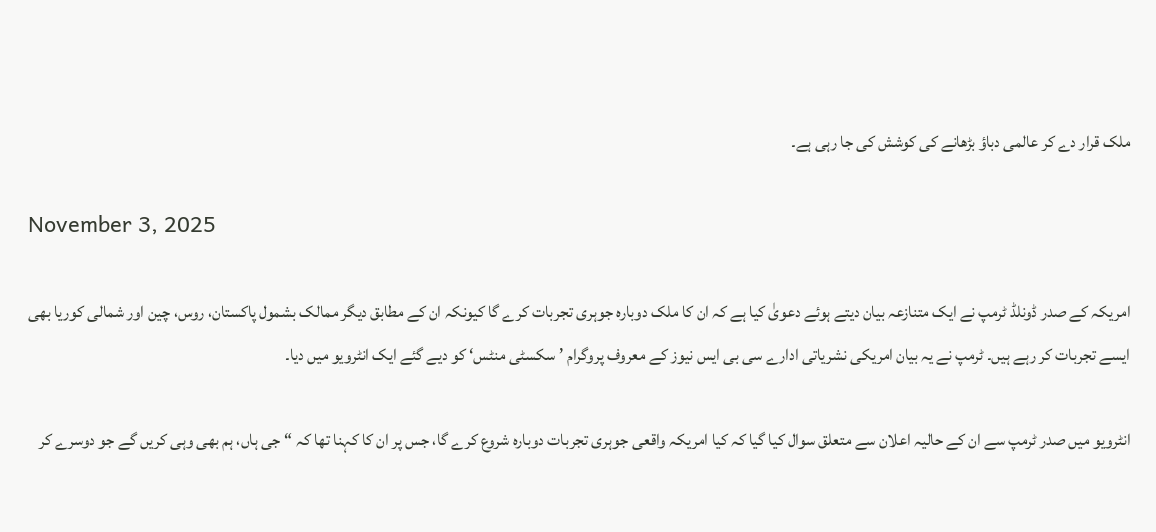ملک قرار دے کر عالمی دباؤ بڑھانے کی کوشش کی جا رہی ہے۔

November 3, 2025

امریکہ کے صدر ڈونلڈ ٹرمپ نے ایک متنازعہ بیان دیتے ہوئے دعویٰ کیا ہے کہ ان کا ملک دوبارہ جوہری تجربات کرے گا کیونکہ ان کے مطابق دیگر ممالک بشمول پاکستان، روس، چین اور شمالی کوریا بھی ایسے تجربات کر رہے ہیں۔ ٹرمپ نے یہ بیان امریکی نشریاتی ادارے سی بی ایس نیوز کے معروف پروگرام ’سکسٹی منٹس‘ کو دیے گئے ایک انٹرویو میں دیا۔

انٹرویو میں صدر ٹرمپ سے ان کے حالیہ اعلان سے متعلق سوال کیا گیا کہ کیا امریکہ واقعی جوہری تجربات دوبارہ شروع کرے گا، جس پر ان کا کہنا تھا کہ “جی ہاں، ہم بھی وہی کریں گے جو دوسرے کر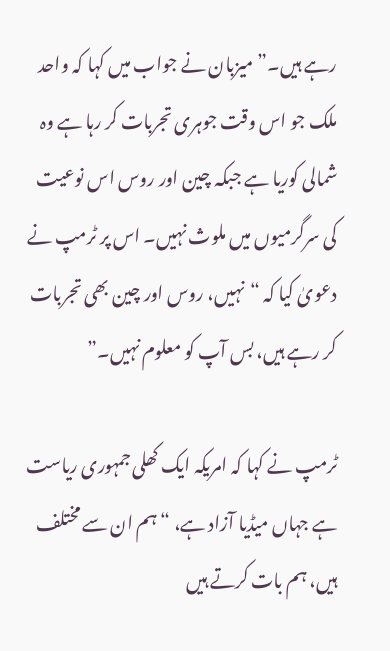رہے ہیں۔” میزبان نے جواب میں کہا کہ واحد ملک جو اس وقت جوہری تجربات کر رہا ہے وہ شمالی کوریا ہے جبکہ چین اور روس اس نوعیت کی سرگرمیوں میں ملوث نہیں۔ اس پر ٹرمپ نے دعویٰ کیا کہ “نہیں، روس اور چین بھی تجربات کر رہے ہیں، بس آپ کو معلوم نہیں۔”

ٹرمپ نے کہا کہ امریکہ ایک کھلی جمہوری ریاست ہے جہاں میڈیا آزاد ہے، “ہم ان سے مختلف ہیں، ہم بات کرتے ہیں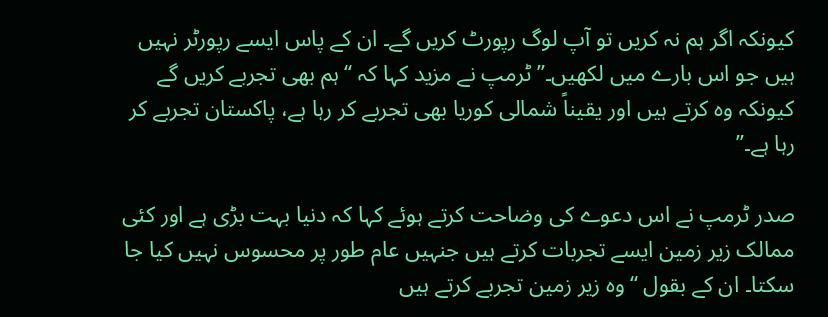کیونکہ اگر ہم نہ کریں تو آپ لوگ رپورٹ کریں گے۔ ان کے پاس ایسے رپورٹر نہیں ہیں جو اس بارے میں لکھیں۔” ٹرمپ نے مزید کہا کہ “ہم بھی تجربے کریں گے کیونکہ وہ کرتے ہیں اور یقیناً شمالی کوریا بھی تجربے کر رہا ہے، پاکستان تجربے کر رہا ہے۔”

صدر ٹرمپ نے اس دعوے کی وضاحت کرتے ہوئے کہا کہ دنیا بہت بڑی ہے اور کئی ممالک زیر زمین ایسے تجربات کرتے ہیں جنہیں عام طور پر محسوس نہیں کیا جا سکتا۔ ان کے بقول “وہ زیر زمین تجربے کرتے ہیں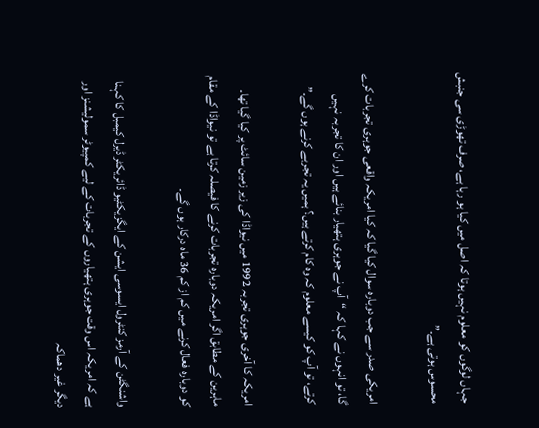جہاں لوگوں کو معلوم نہیں ہوتا کہ اصل میں کیا ہو رہا ہے، صرف تھوڑی سی جنبش محسوس ہوتی ہے۔”

امریکی صدر سے جب دوبارہ سوال کیا گیا کہ کیا امریکہ واقعی جوہری تجربات کرے گا، تو انہوں نے کہا کہ “آپ نے جوہری ہتھیار بنائے ہیں اور ان کا تجربہ نہیں کرتے، تو آپ کو کیسے معلوم کہ وہ کام کرتے ہیں؟ ہمیں یہ تجربے کرنے ہوں گے۔”

امریکہ کا آخری جوہری تجربہ 1992 میں نیواڈا کی زیر زمین سائٹ پر کیا گیا تھا۔ ماہرین کے مطابق اگر امریکہ دوبارہ تجربات کرنے کا فیصلہ کرتا ہے تو نیواڈا کے مقام کو دوبارہ فعال کرنے میں کم از کم 36 ماہ درکار ہوں گے۔

واشنگٹن کے آرمز کنٹرول ایسوسی ایشن کے ایگزیکٹیو ڈائریکٹر ڈیرل کیمبل کا کہنا ہے کہ امریکہ اس وقت جوہری ہتھیاروں کے تجربات کے لیے کمپیوٹر سمولیشنز اور دیگر غیر دھماکہ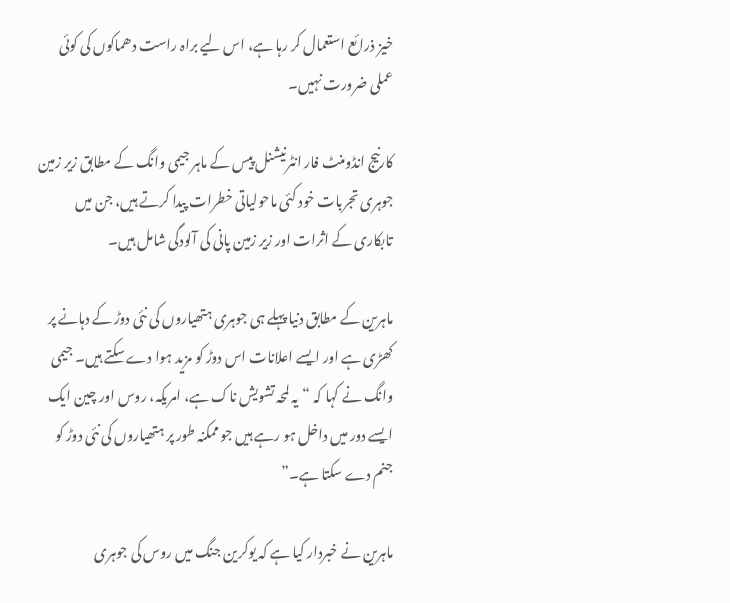خیز ذرائع استعمال کر رہا ہے، اس لیے براہ راست دھماکوں کی کوئی عملی ضرورت نہیں۔

کارنیج انڈومنٹ فار انٹرنیشنل پیس کے ماہر جیمی وانگ کے مطابق زیر زمین جوہری تجربات خود کئی ماحولیاتی خطرات پیدا کرتے ہیں، جن میں تابکاری کے اثرات اور زیر زمین پانی کی آلودگی شامل ہیں۔

ماہرین کے مطابق دنیا پہلے ہی جوہری ہتھیاروں کی نئی دوڑ کے دہانے پر کھڑی ہے اور ایسے اعلانات اس دوڑ کو مزید ہوا دے سکتے ہیں۔ جیمی وانگ نے کہا کہ “یہ لمحہ تشویش ناک ہے، امریکہ، روس اور چین ایک ایسے دور میں داخل ہو رہے ہیں جو ممکنہ طور پر ہتھیاروں کی نئی دوڑ کو جنم دے سکتا ہے۔”

ماہرین نے خبردار کیا ہے کہ یوکرین جنگ میں روس کی جوہری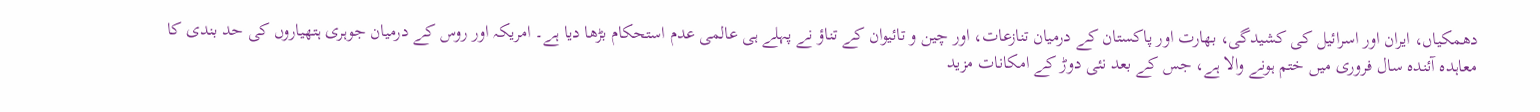دھمکیاں، ایران اور اسرائیل کی کشیدگی، بھارت اور پاکستان کے درمیان تنازعات، اور چین و تائیوان کے تناؤ نے پہلے ہی عالمی عدم استحکام بڑھا دیا ہے۔ امریکہ اور روس کے درمیان جوہری ہتھیاروں کی حد بندی کا معاہدہ آئندہ سال فروری میں ختم ہونے والا ہے، جس کے بعد نئی دوڑ کے امکانات مزید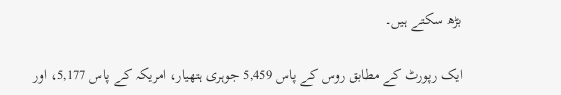بڑھ سکتے ہیں۔

ایک رپورٹ کے مطابق روس کے پاس 5,459 جوہری ہتھیار، امریکہ کے پاس 5,177، اور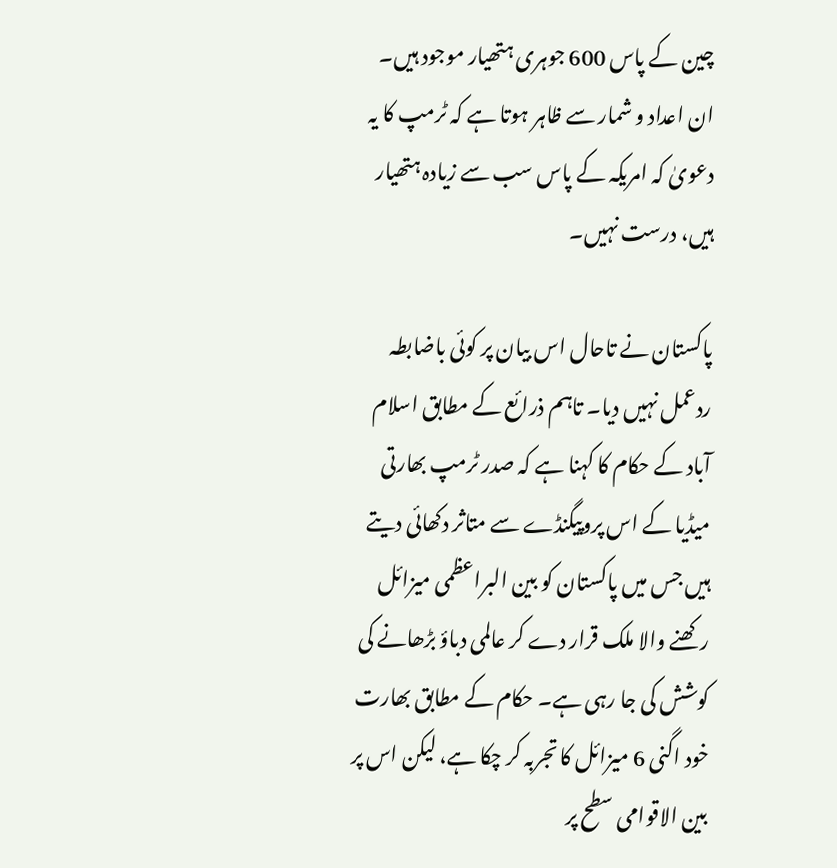چین کے پاس 600 جوہری ہتھیار موجود ہیں۔ ان اعداد و شمار سے ظاہر ہوتا ہے کہ ٹرمپ کا یہ دعویٰ کہ امریکہ کے پاس سب سے زیادہ ہتھیار ہیں، درست نہیں۔

پاکستان نے تاحال اس بیان پر کوئی باضابطہ ردعمل نہیں دیا۔ تاہم ذرائع کے مطابق اسلام آباد کے حکام کا کہنا ہے کہ صدر ٹرمپ بھارتی میڈیا کے اس پروپیگنڈے سے متاثر دکھائی دیتے ہیں جس میں پاکستان کو بین البراعظمی میزائل رکھنے والا ملک قرار دے کر عالمی دباؤ بڑھانے کی کوشش کی جا رہی ہے۔ حکام کے مطابق بھارت خود اگنی 6 میزائل کا تجربہ کر چکا ہے، لیکن اس پر بین الاقوامی سطح پر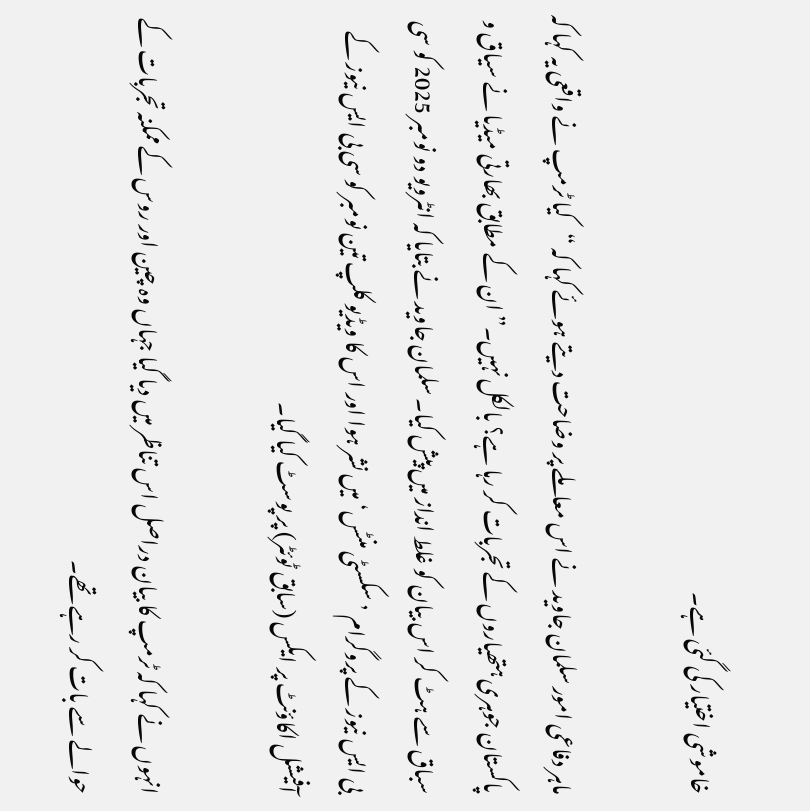خاموشی اختیار کی گئی ہے۔

ماہر دفاعی امور سلمان جاوید نے اس معاملے پر وضاحت دیتے ہوئے کہا کہ “کیا ٹرمپ نے واقعی یہ کہا کہ پاکستان جوہری ہتھیاروں کے تجربات کر رہا ہے؟ بالکل نہیں۔” ان کے مطابق بھارتی میڈیا نے سیاق و سباق سے ہٹ کر اس بیان کو غلط انداز میں پیش کیا۔ سلمان جاوید نے بتایا کہ انٹرویو دو نومبر 2025 کو سی بی ایس نیوز کے پروگرام ’سکسٹی منٹس‘ میں نشر ہوا اور اس کا ویڈیو کلپ تین نومبر کو سی بی ایس نیوز کے آفیشل اکاؤنٹ پر ایکس (سابق ٹوئٹر) پر پوسٹ کیا گیا۔

انہوں نے کہا کہ ٹرمپ کا بیان دراصل اس تناظر میں دیا گیا جہاں وہ چین اور روس کے ممکنہ تجربات کے حوالے سے بات کر رہے تھے۔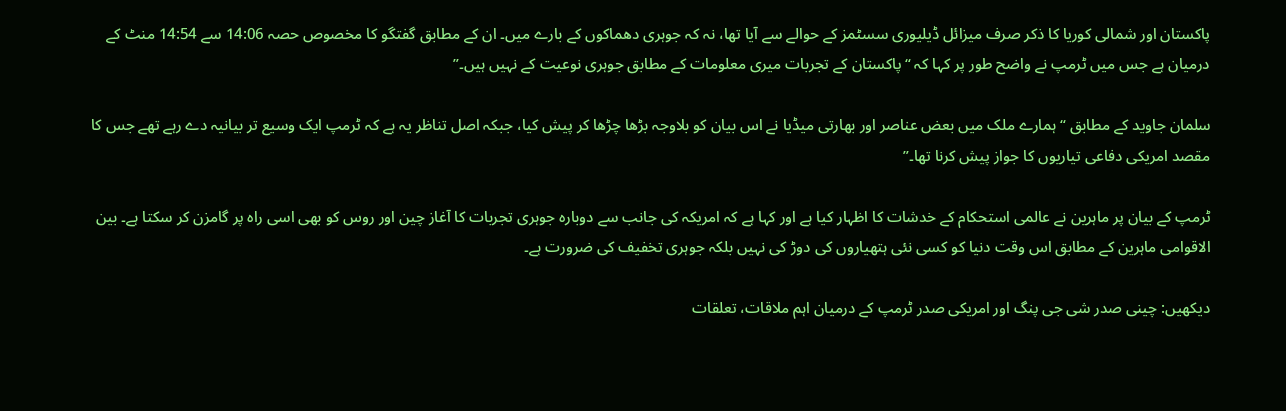پاکستان اور شمالی کوریا کا ذکر صرف میزائل ڈیلیوری سسٹمز کے حوالے سے آیا تھا، نہ کہ جوہری دھماکوں کے بارے میں۔ ان کے مطابق گفتگو کا مخصوص حصہ 14:06 سے 14:54 منٹ کے درمیان ہے جس میں ٹرمپ نے واضح طور پر کہا کہ “پاکستان کے تجربات میری معلومات کے مطابق جوہری نوعیت کے نہیں ہیں۔”

سلمان جاوید کے مطابق “ہمارے ملک میں بعض عناصر اور بھارتی میڈیا نے اس بیان کو بلاوجہ بڑھا چڑھا کر پیش کیا، جبکہ اصل تناظر یہ ہے کہ ٹرمپ ایک وسیع تر بیانیہ دے رہے تھے جس کا مقصد امریکی دفاعی تیاریوں کا جواز پیش کرنا تھا۔”

ٹرمپ کے بیان پر ماہرین نے عالمی استحکام کے خدشات کا اظہار کیا ہے اور کہا ہے کہ امریکہ کی جانب سے دوبارہ جوہری تجربات کا آغاز چین اور روس کو بھی اسی راہ پر گامزن کر سکتا ہے۔ بین الاقوامی ماہرین کے مطابق اس وقت دنیا کو کسی نئی ہتھیاروں کی دوڑ کی نہیں بلکہ جوہری تخفیف کی ضرورت ہے۔

دیکھیں: چینی صدر شی جی پنگ اور امریکی صدر ٹرمپ کے درمیان اہم ملاقات، تعلقات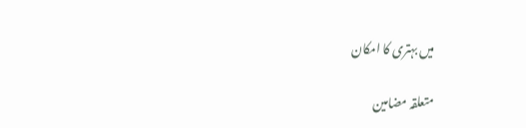میں بہتری کا امکان

متعلقہ مضامین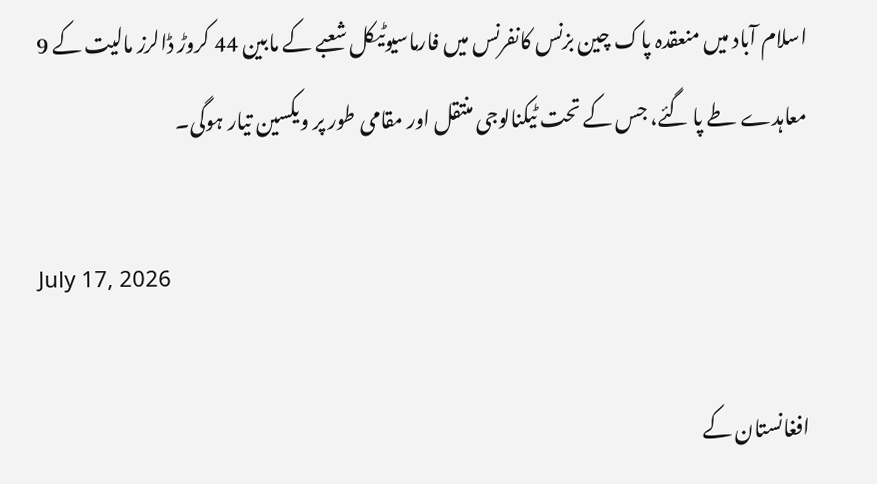اسلام آباد میں منعقدہ پاک چین بزنس کانفرنس میں فارماسیوٹیکل شعبے کے مابین 44 کروڑ ڈالرز مالیت کے 9 معاہدے طے پا گئے، جس کے تحت ٹیکنالوجی منتقل اور مقامی طور پر ویکسین تیار ہوگی۔

July 17, 2026

افغانستان کے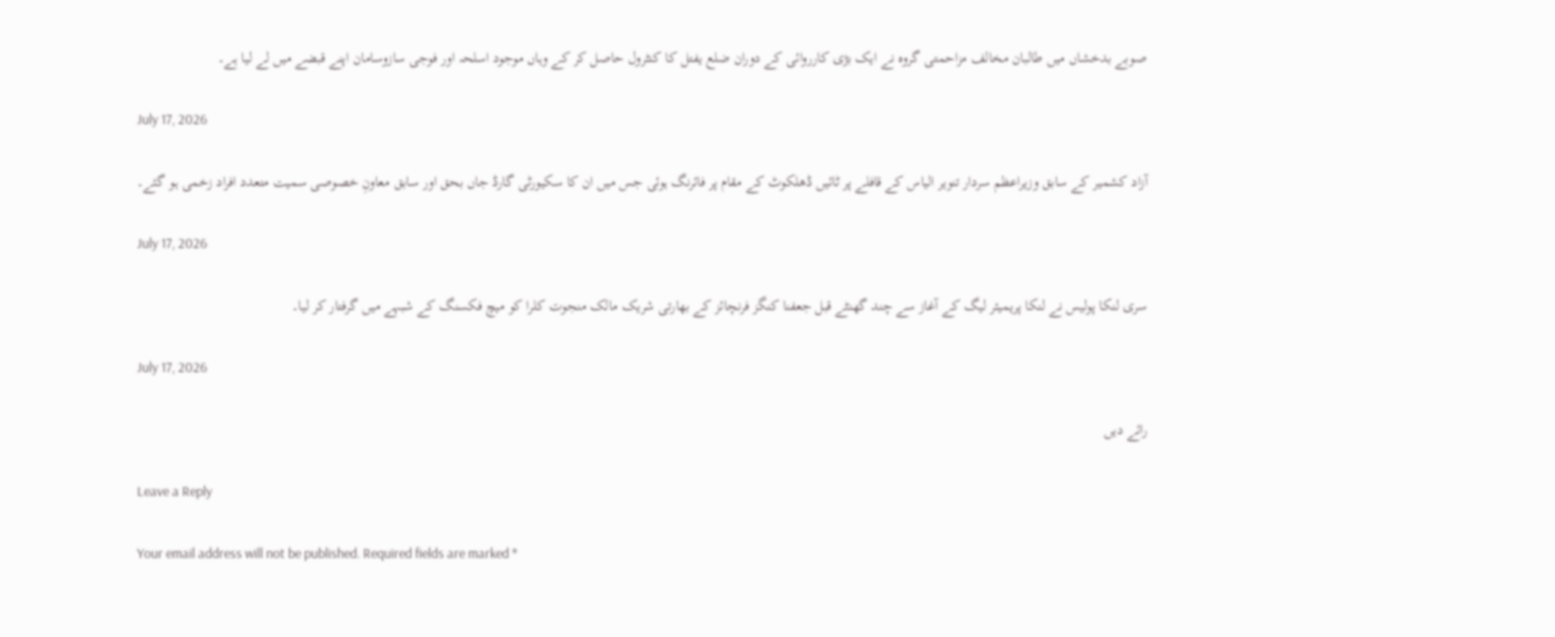صوبے بدخشاں میں طالبان مخالف مزاحمتی گروہ نے ایک بڑی کارروائی کے دوران ضلع یفتل کا کنٹرول حاصل کر کے وہاں موجود اسلحہ اور فوجی سازوسامان اپنے قبضے میں لے لیا ہے۔

July 17, 2026

آزاد کشمیر کے سابق وزیراعظم سردار تنویر الیاس کے قافلے پر ٹائیں ڈھلکوٹ کے مقام پر فائرنگ ہوئی جس میں ان کا سکیورٹی گارڈ جاں بحق اور سابق معاونِ خصوصی سمیت متعدد افراد زخمی ہو گئے۔

July 17, 2026

سری لنکا پولیس نے لنکا پریمیئر لیگ کے آغاز سے چند گھنٹے قبل جعفنا کنگز فرنچائز کے بھارتی شریک مالک منجوت کلرا کو میچ فکسنگ کے شبہے میں گرفتار کر لیا۔

July 17, 2026

رائے دیں

Leave a Reply

Your email address will not be published. Required fields are marked *